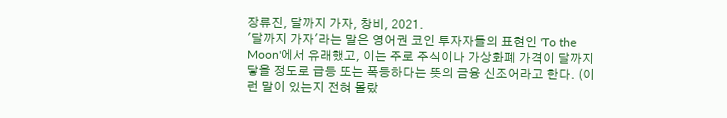장류진, 달까지 가자, 창비, 2021.
'달까지 가자'라는 말은 영어권 코인 투자자들의 표현인 'To the Moon'에서 유래했고, 이는 주로 주식이나 가상화폐 가격이 달까지 닿을 정도로 급등 또는 폭등하다는 뜻의 금융 신조어라고 한다. (이런 말이 있는지 전혀 몰랐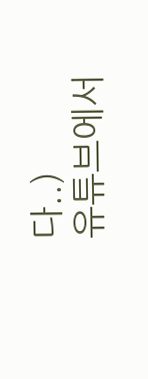다..)
유튜브에서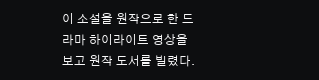이 소설을 원작으로 한 드라마 하이라이트 영상을 보고 원작 도서를 빌렸다.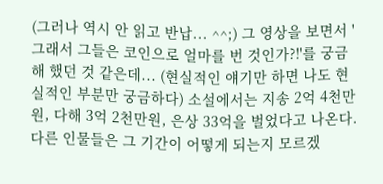(그러나 역시 안 읽고 반납... ^^;) 그 영상을 보면서 '그래서 그들은 코인으로 얼마를 번 것인가?!'를 궁금해 했던 것 같은데... (현실적인 얘기만 하면 나도 현실적인 부분만 궁금하다) 소설에서는 지송 2억 4천만원, 다해 3억 2천만원, 은상 33억을 벌었다고 나온다. 다른 인물들은 그 기간이 어떻게 되는지 모르겠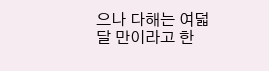으나 다해는 여덟 달 만이라고 한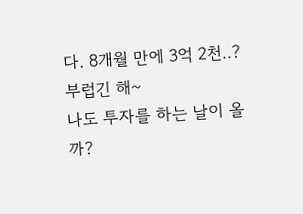다. 8개월 만에 3억 2천..? 부럽긴 해~
나도 투자를 하는 날이 올까?